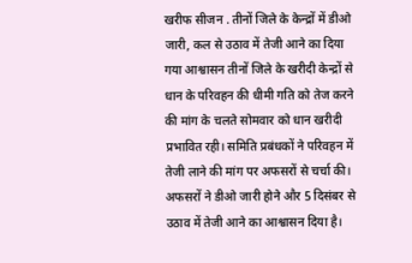खरीफ सीजन . तीनों जिले के केन्द्रों में डीओ जारी, कल से उठाव में तेजी आने का दिया गया आश्वासन तीनों जिले के खरीदी केन्द्रों से धान के परिवहन की धीमी गति को तेज करने की मांग के चलते सोमवार को धान खरीदी प्रभावित रही। समिति प्रबंधकों ने परिवहन में तेजी लाने की मांग पर अफसरों से चर्चा की। अफसरों ने डीओ जारी होने और 5 दिसंबर से उठाव में तेजी आने का आश्वासन दिया है।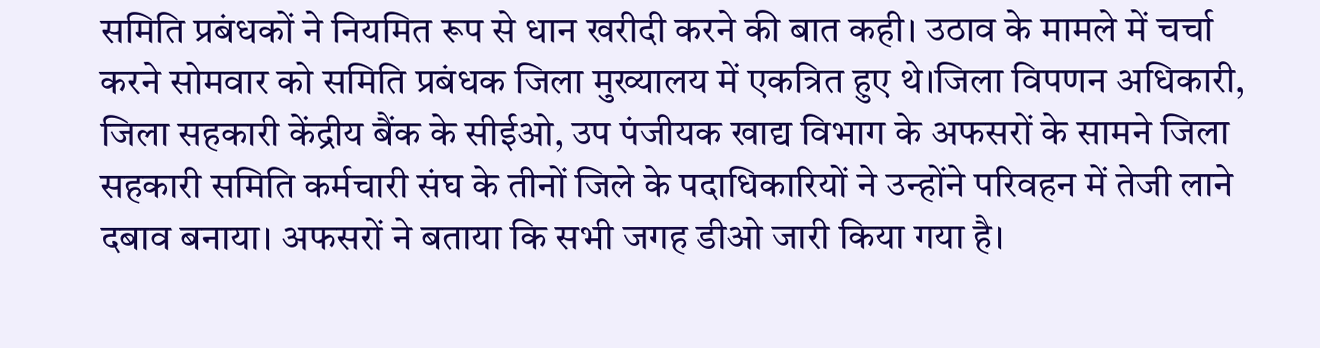समिति प्रबंधकों ने नियमित रूप से धान खरीदी करने की बात कही। उठाव के मामले में चर्चा करने सोमवार को समिति प्रबंधक जिला मुख्यालय में एकत्रित हुए थे।जिला विपणन अधिकारी, जिला सहकारी केंद्रीय बैंक के सीईओ, उप पंजीयक खाद्य विभाग के अफसरों के सामने जिला सहकारी समिति कर्मचारी संघ के तीनों जिले के पदाधिकारियों ने उन्होंने परिवहन में तेजी लाने दबाव बनाया। अफसरों ने बताया कि सभी जगह डीओ जारी किया गया है।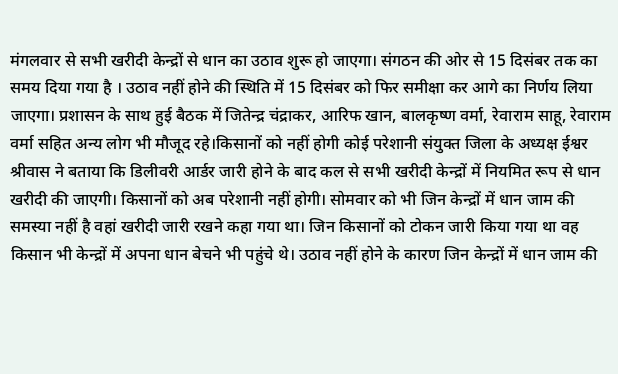मंगलवार से सभी खरीदी केन्द्रों से धान का उठाव शुरू हो जाएगा। संगठन की ओर से 15 दिसंबर तक का समय दिया गया है । उठाव नहीं होने की स्थिति में 15 दिसंबर को फिर समीक्षा कर आगे का निर्णय लिया जाएगा। प्रशासन के साथ हुई बैठक में जितेन्द्र चंद्राकर, आरिफ खान, बालकृष्ण वर्मा, रेवाराम साहू, रेवाराम वर्मा सहित अन्य लोग भी मौजूद रहे।किसानों को नहीं होगी कोई परेशानी संयुक्त जिला के अध्यक्ष ईश्वर श्रीवास ने बताया कि डिलीवरी आर्डर जारी होने के बाद कल से सभी खरीदी केन्द्रों में नियमित रूप से धान खरीदी की जाएगी। किसानों को अब परेशानी नहीं होगी। सोमवार को भी जिन केन्द्रों में धान जाम की समस्या नहीं है वहां खरीदी जारी रखने कहा गया था। जिन किसानों को टोकन जारी किया गया था वह किसान भी केन्द्रों में अपना धान बेचने भी पहुंचे थे। उठाव नहीं होने के कारण जिन केन्द्रों में धान जाम की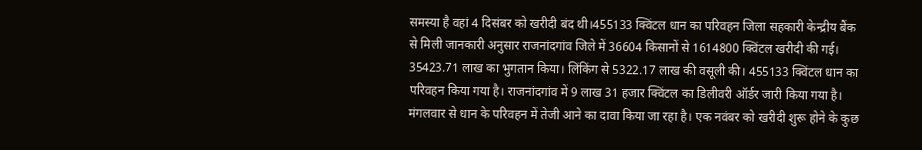समस्या है वहां 4 दिसंबर को खरीदी बंद थी।455133 क्विंटल धान का परिवहन जिला सहकारी केन्द्रीय बैंक से मिली जानकारी अनुसार राजनांदगांव जिले में 36604 किसानों से 1614800 क्विंटल खरीदी की गई। 35423.71 लाख का भुगतान किया। लिंकिंग से 5322.17 लाख की वसूली की। 455133 क्विंटल धान का परिवहन किया गया है। राजनांदगांव में 9 लाख 31 हजार क्विंटल का डिलीवरी ऑर्डर जारी किया गया है। मंगलवार से धान के परिवहन में तेजी आने का दावा किया जा रहा है। एक नवंबर को खरीदी शुरू होने के कुछ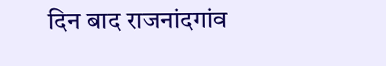दिन बाद राजनांदगांव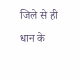जिले से ही धान के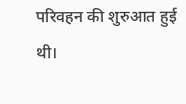परिवहन की शुरुआत हुई थी।